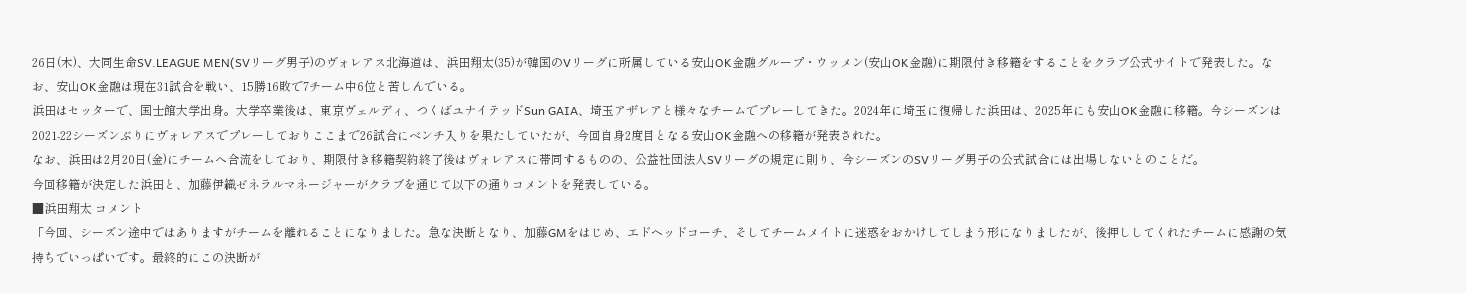26日(木)、大同生命SV.LEAGUE MEN(SVリーグ男子)のヴォレアス北海道は、浜田翔太(35)が韓国のVリーグに所属している安山OK金融グループ・ウッメン(安山OK金融)に期限付き移籍をすることをクラブ公式サイトで発表した。なお、安山OK金融は現在31試合を戦い、15勝16敗で7チーム中6位と苦しんでいる。
浜田はセッターで、国士館大学出身。大学卒業後は、東京ヴェルディ、つくばユナイテッドSun GAIA、埼玉アザレアと様々なチームでプレーしてきた。2024年に埼玉に復帰した浜田は、2025年にも安山OK金融に移籍。今シーズンは2021-22シーズンぶりにヴォレアスでプレーしておりここまで26試合にベンチ入りを果たしていたが、今回自身2度目となる安山OK金融への移籍が発表された。
なお、浜田は2月20日(金)にチームへ合流をしており、期限付き移籍契約終了後はヴォレアスに帯同するものの、公益社団法人SVリーグの規定に則り、今シーズンのSVリーグ男子の公式試合には出場しないとのことだ。
今回移籍が決定した浜田と、加藤伊織ゼネラルマネージャーがクラブを通じて以下の通りコメントを発表している。
■浜田翔太 コメント
「今回、シーズン途中ではありますがチームを離れることになりました。急な決断となり、加藤GMをはじめ、エドヘッドコーチ、そしてチームメイトに迷惑をおかけしてしまう形になりましたが、後押ししてくれたチームに感謝の気持ちでいっぱいです。最終的にこの決断が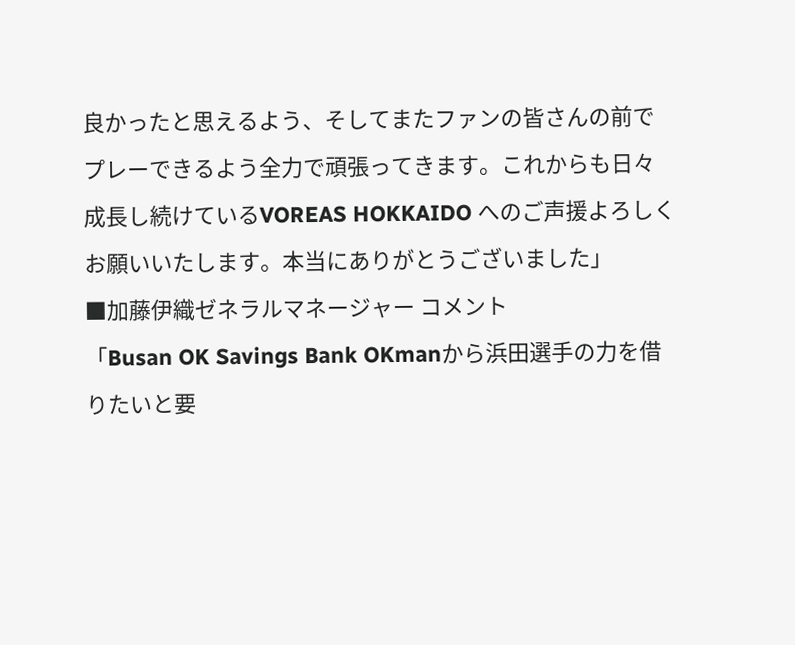良かったと思えるよう、そしてまたファンの皆さんの前でプレーできるよう全力で頑張ってきます。これからも日々成長し続けているVOREAS HOKKAIDO へのご声援よろしくお願いいたします。本当にありがとうございました」
■加藤伊織ゼネラルマネージャー コメント
「Busan OK Savings Bank OKmanから浜田選手の力を借りたいと要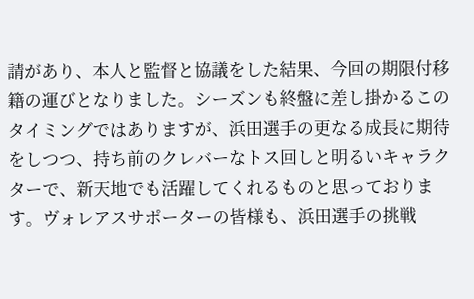請があり、本人と監督と協議をした結果、今回の期限付移籍の運びとなりました。シーズンも終盤に差し掛かるこのタイミングではありますが、浜田選手の更なる成長に期待をしつつ、持ち前のクレバーなトス回しと明るいキャラクターで、新天地でも活躍してくれるものと思っております。ヴォレアスサポーターの皆様も、浜田選手の挑戦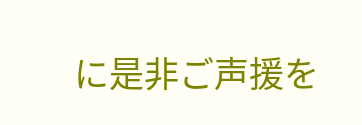に是非ご声援を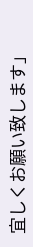宜しくお願い致します」